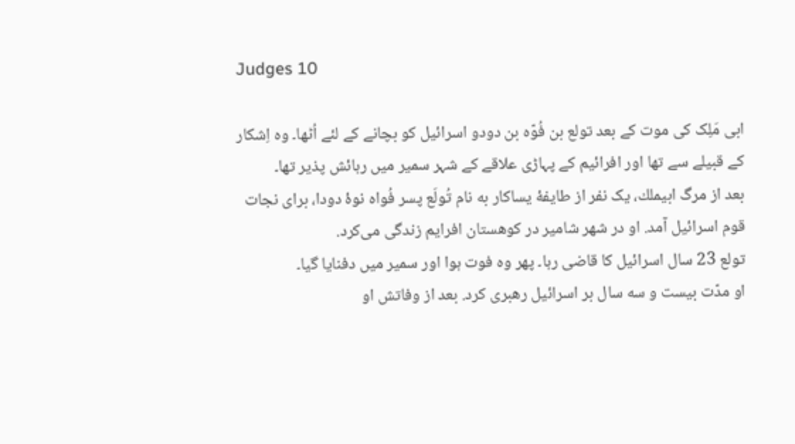Judges 10

ابی مَلِک کی موت کے بعد تولع بن فُوّہ بن دودو اسرائیل کو بچانے کے لئے اُٹھا۔ وہ اِشکار کے قبیلے سے تھا اور افرائیم کے پہاڑی علاقے کے شہر سمیر میں رہائش پذیر تھا۔
بعد از مرگ ابیملك، یک نفر از طایفهٔ یساکار به نام تُولَع پسر فُواه نوهٔ دودا، برای نجات قوم اسرائیل آمد. او در شهر شامیر در کوهستان افرایم زندگی می‌کرد.
تولع 23 سال اسرائیل کا قاضی رہا۔ پھر وہ فوت ہوا اور سمیر میں دفنایا گیا۔
او مدّت بیست و سه سال بر اسرائیل رهبری کرد. بعد از وفاتش او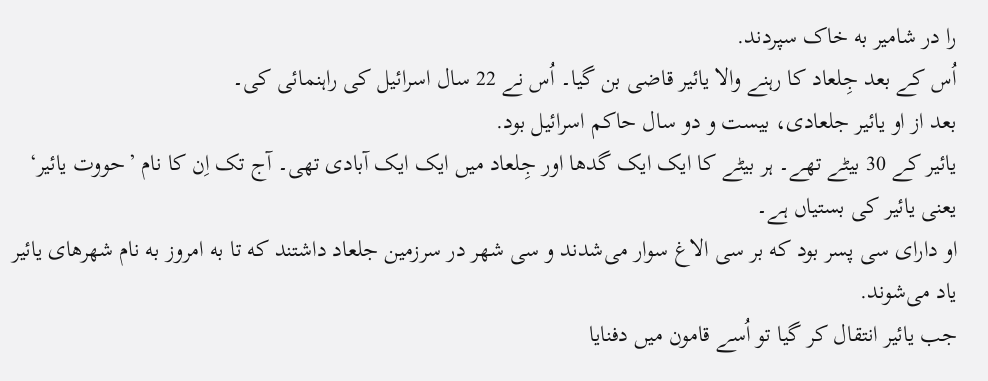را در شامیر به خاک سپردند.
اُس کے بعد جِلعاد کا رہنے والا یائیر قاضی بن گیا۔ اُس نے 22 سال اسرائیل کی راہنمائی کی۔
بعد از او یائیر جلعادی، بیست و دو سال حاکم اسرائیل بود.
یائیر کے 30 بیٹے تھے۔ ہر بیٹے کا ایک ایک گدھا اور جِلعاد میں ایک ایک آبادی تھی۔ آج تک اِن کا نام ’حووت یائیر‘ یعنی یائیر کی بستیاں ہے۔
او دارای سی پسر بود که بر سی الاغ سوار می‌شدند و سی شهر در سرزمین جلعاد داشتند که تا به امروز به نام شهرهای یائیر یاد می‌شوند.
جب یائیر انتقال کر گیا تو اُسے قامون میں دفنایا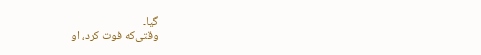گیا۔
وقتی‌که فوت کرد، او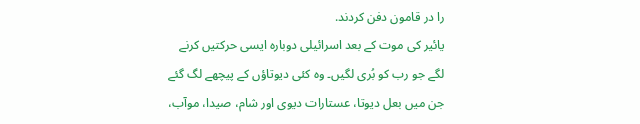را در قامون دفن کردند.
یائیر کی موت کے بعد اسرائیلی دوبارہ ایسی حرکتیں کرنے لگے جو رب کو بُری لگیں۔ وہ کئی دیوتاؤں کے پیچھے لگ گئے جن میں بعل دیوتا، عستارات دیوی اور شام، صیدا، موآب،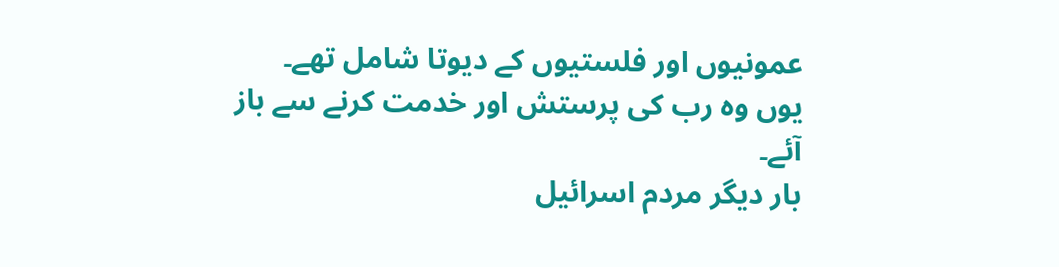عمونیوں اور فلستیوں کے دیوتا شامل تھے۔ یوں وہ رب کی پرستش اور خدمت کرنے سے باز آئے۔
بار دیگر مردم اسرائیل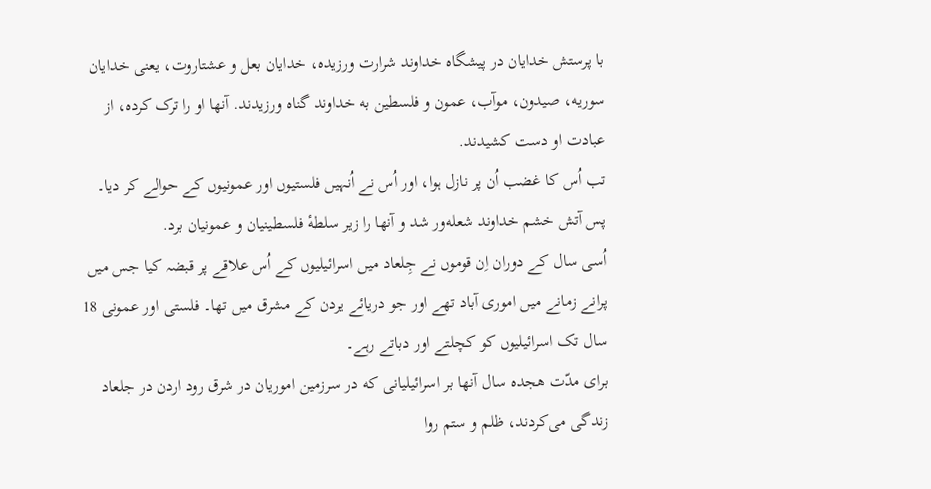با پرستش خدایان در پیشگاه خداوند شرارت ورزیده، خدایان بعل و عشتاروت، یعنی خدایان سوریه، صیدون، موآب، عمون و فلسطین به خداوند گناه ورزیدند. آنها او را ترک کرده، از عبادت او دست کشیدند.
تب اُس کا غضب اُن پر نازل ہوا، اور اُس نے اُنہیں فلستیوں اور عمونیوں کے حوالے کر دیا۔
پس آتش خشم خداوند شعله‌ور شد و آنها را زیر سلطهٔ فلسطینیان و عمونیان برد.
اُسی سال کے دوران اِن قوموں نے جِلعاد میں اسرائیلیوں کے اُس علاقے پر قبضہ کیا جس میں پرانے زمانے میں اموری آباد تھے اور جو دریائے یردن کے مشرق میں تھا۔ فلستی اور عمونی 18 سال تک اسرائیلیوں کو کچلتے اور دباتے رہے۔
برای مدّت هجده سال آنها بر اسرائیلیانی که در سرزمین اموریان در شرق رود اردن در جلعاد زندگی می‌کردند، ظلم و ستم روا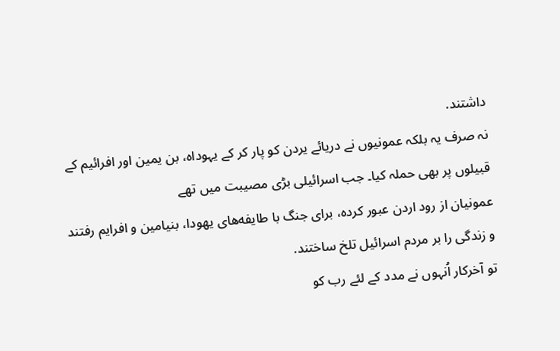داشتند.
نہ صرف یہ بلکہ عمونیوں نے دریائے یردن کو پار کر کے یہوداہ، بن یمین اور افرائیم کے قبیلوں پر بھی حملہ کیا۔ جب اسرائیلی بڑی مصیبت میں تھے
عمونیان از رود اردن عبور کرده، برای جنگ با طایفه‌‌های یهودا، بنیامین و افرایم رفتند و زندگی را بر مردم اسرائیل تلخ ساختند.
تو آخرکار اُنہوں نے مدد کے لئے رب کو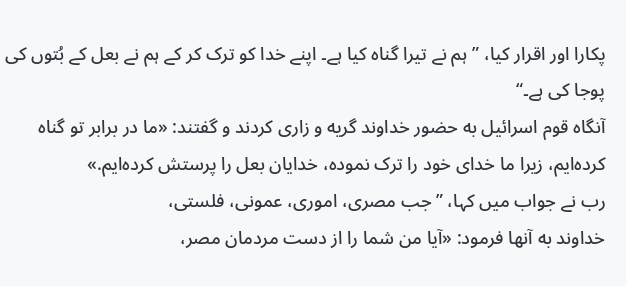پکارا اور اقرار کیا، ”ہم نے تیرا گناہ کیا ہے۔ اپنے خدا کو ترک کر کے ہم نے بعل کے بُتوں کی پوجا کی ہے۔“
آنگاه قوم اسرائیل به حضور خداوند گریه و زاری کردند و گفتند: «ما در برابر تو گناه کرده‌ایم، زیرا ما خدای خود را ترک نموده، خدایان بعل را پرستش کرده‌ایم.»
رب نے جواب میں کہا، ”جب مصری، اموری، عمونی، فلستی،
خداوند به آنها فرمود: «آیا من شما را از دست مردمان مصر،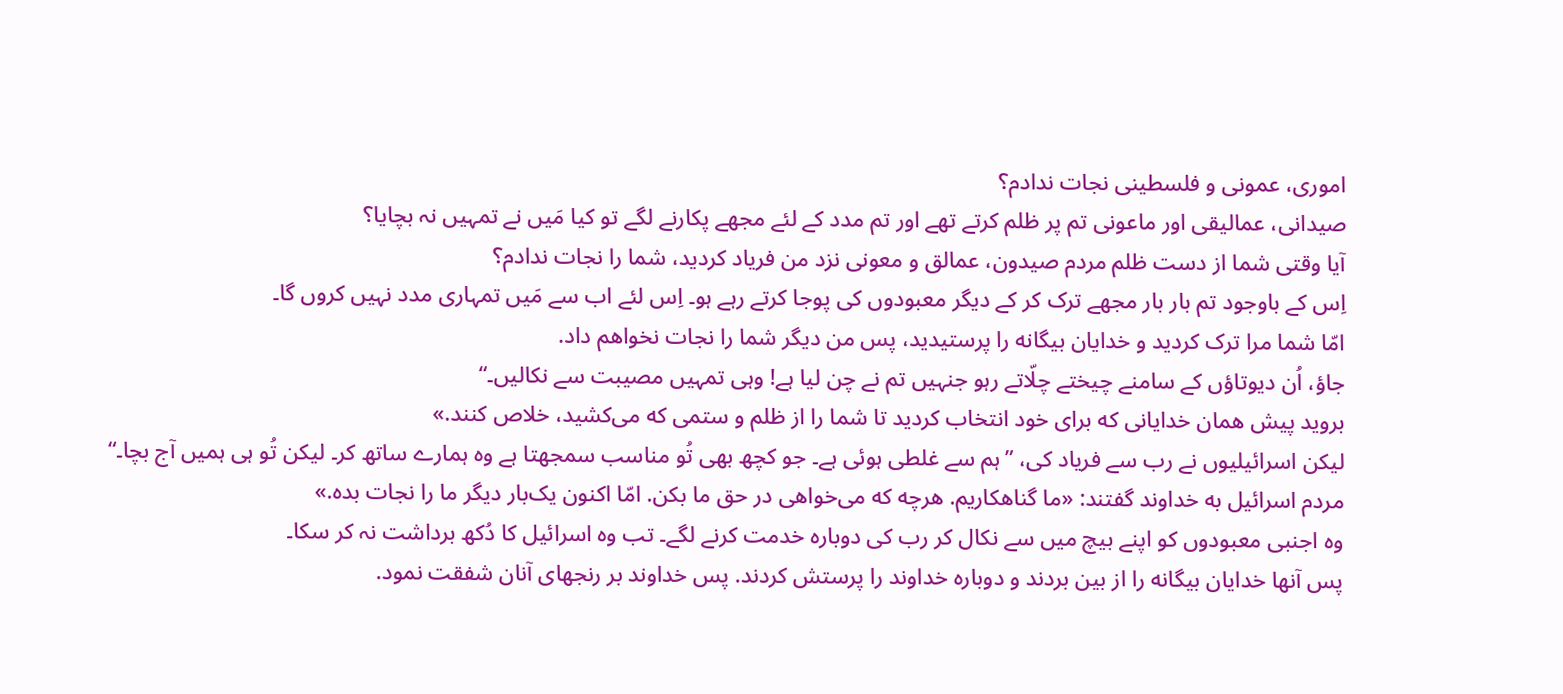اموری، عمونی و فلسطینی نجات ندادم؟
صیدانی، عمالیقی اور ماعونی تم پر ظلم کرتے تھے اور تم مدد کے لئے مجھے پکارنے لگے تو کیا مَیں نے تمہیں نہ بچایا؟
آیا وقتی شما از دست ظلم مردم صیدون، عمالق و معونی نزد من فریاد کردید، شما را نجات ندادم؟
اِس کے باوجود تم بار بار مجھے ترک کر کے دیگر معبودوں کی پوجا کرتے رہے ہو۔ اِس لئے اب سے مَیں تمہاری مدد نہیں کروں گا۔
امّا شما مرا ترک کردید و خدایان بیگانه را پرستیدید، پس من دیگر شما را نجات نخواهم داد.
جاؤ، اُن دیوتاؤں کے سامنے چیختے چلّاتے رہو جنہیں تم نے چن لیا ہے! وہی تمہیں مصیبت سے نکالیں۔“
بروید پیش همان خدایانی که برای خود انتخاب کردید تا شما را از ظلم و ستمی که می‌کشید، خلاص کنند.»
لیکن اسرائیلیوں نے رب سے فریاد کی، ”ہم سے غلطی ہوئی ہے۔ جو کچھ بھی تُو مناسب سمجھتا ہے وہ ہمارے ساتھ کر۔ لیکن تُو ہی ہمیں آج بچا۔“
مردم اسرائیل به خداوند گفتند: «ما گناهکاریم. هرچه که می‌خواهی در حق ما بکن. امّا اکنون یک‌بار دیگر ما را نجات بده.»
وہ اجنبی معبودوں کو اپنے بیچ میں سے نکال کر رب کی دوبارہ خدمت کرنے لگے۔ تب وہ اسرائیل کا دُکھ برداشت نہ کر سکا۔
پس آنها خدایان بیگانه را از بین بردند و دوباره خداوند را پرستش کردند. پس خداوند بر رنجهای آنان شفقت نمود.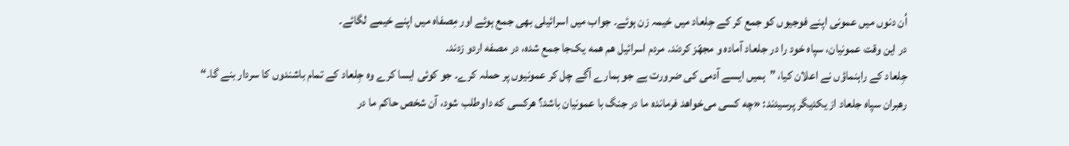اُن دنوں میں عمونی اپنے فوجیوں کو جمع کر کے جِلعاد میں خیمہ زن ہوئے۔ جواب میں اسرائیلی بھی جمع ہوئے اور مِصفاہ میں اپنے خیمے لگائے۔
در این وقت عمونیان، سپاه خود را در جلعاد آماده و مجهّز کردند. مردم اسرائیل هم همه یک‌‌جا جمع شده، در مصفه اردو زدند.
جِلعاد کے راہنماؤں نے اعلان کیا، ”ہمیں ایسے آدمی کی ضرورت ہے جو ہمارے آگے چل کر عمونیوں پر حملہ کرے۔ جو کوئی ایسا کرے وہ جِلعاد کے تمام باشندوں کا سردار بنے گا۔“
رهبران سپاه جلعاد از یکدیگر پرسیدند: «چه کسی می‌خواهد فرمانده ما در جنگ با عمونیان باشد؟ هرکسی که داوطلب شود، آن شخص حاکم ما در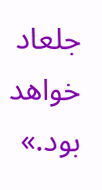جلعاد خواهد بود.»